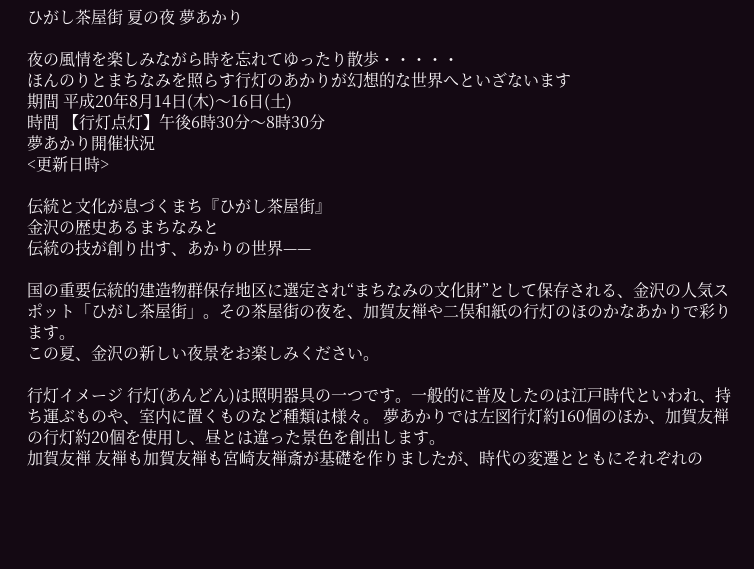ひがし茶屋街 夏の夜 夢あかり

夜の風情を楽しみながら時を忘れてゆったり散歩・・・・・
ほんのりとまちなみを照らす行灯のあかりが幻想的な世界へといざないます
期間 平成20年8月14日(木)〜16日(土)
時間 【行灯点灯】午後6時30分〜8時30分
夢あかり開催状況
<更新日時>

伝統と文化が息づくまち『ひがし茶屋街』
金沢の歴史あるまちなみと
伝統の技が創り出す、あかりの世界——

国の重要伝統的建造物群保存地区に選定され“まちなみの文化財”として保存される、金沢の人気スポット「ひがし茶屋街」。その茶屋街の夜を、加賀友禅や二俣和紙の行灯のほのかなあかりで彩ります。
この夏、金沢の新しい夜景をお楽しみください。

行灯イメージ 行灯(あんどん)は照明器具の一つです。一般的に普及したのは江戸時代といわれ、持ち運ぶものや、室内に置くものなど種類は様々。 夢あかりでは左図行灯約160個のほか、加賀友禅の行灯約20個を使用し、昼とは違った景色を創出します。
加賀友禅 友禅も加賀友禅も宮崎友禅斎が基礎を作りましたが、時代の変遷とともにそれぞれの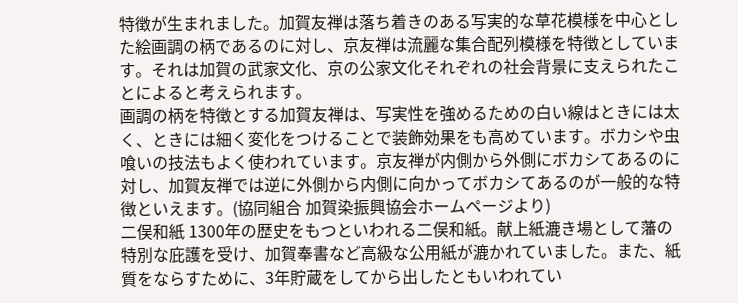特徴が生まれました。加賀友禅は落ち着きのある写実的な草花模様を中心とした絵画調の柄であるのに対し、京友禅は流麗な集合配列模様を特徴としています。それは加賀の武家文化、京の公家文化それぞれの社会背景に支えられたことによると考えられます。
画調の柄を特徴とする加賀友禅は、写実性を強めるための白い線はときには太く、ときには細く変化をつけることで装飾効果をも高めています。ボカシや虫喰いの技法もよく使われています。京友禅が内側から外側にボカシてあるのに対し、加賀友禅では逆に外側から内側に向かってボカシてあるのが一般的な特徴といえます。(協同組合 加賀染振興協会ホームページより)
二俣和紙 1300年の歴史をもつといわれる二俣和紙。献上紙漉き場として藩の特別な庇護を受け、加賀奉書など高級な公用紙が漉かれていました。また、紙質をならすために、3年貯蔵をしてから出したともいわれてい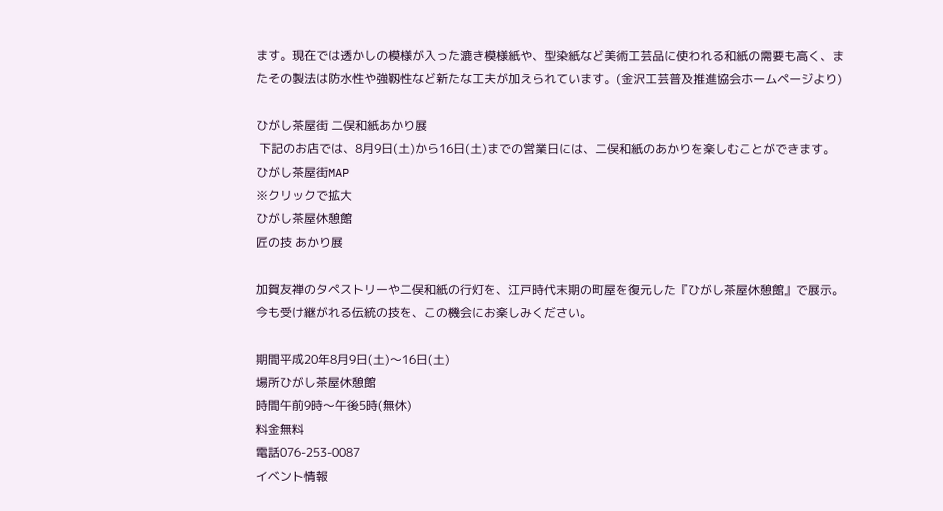ます。現在では透かしの模様が入った漉き模様紙や、型染紙など美術工芸品に使われる和紙の需要も高く、またその製法は防水性や強靱性など新たな工夫が加えられています。(金沢工芸普及推進協会ホームページより)

ひがし茶屋街 二俣和紙あかり展
 下記のお店では、8月9日(土)から16日(土)までの営業日には、二俣和紙のあかりを楽しむことができます。
ひがし茶屋街MAP
※クリックで拡大
ひがし茶屋休憩館
匠の技 あかり展

加賀友禅のタペストリーや二俣和紙の行灯を、江戸時代末期の町屋を復元した『ひがし茶屋休憩館』で展示。今も受け継がれる伝統の技を、この機会にお楽しみください。

期間平成20年8月9日(土)〜16日(土)
場所ひがし茶屋休憩館
時間午前9時〜午後5時(無休)
料金無料
電話076-253-0087
イベント情報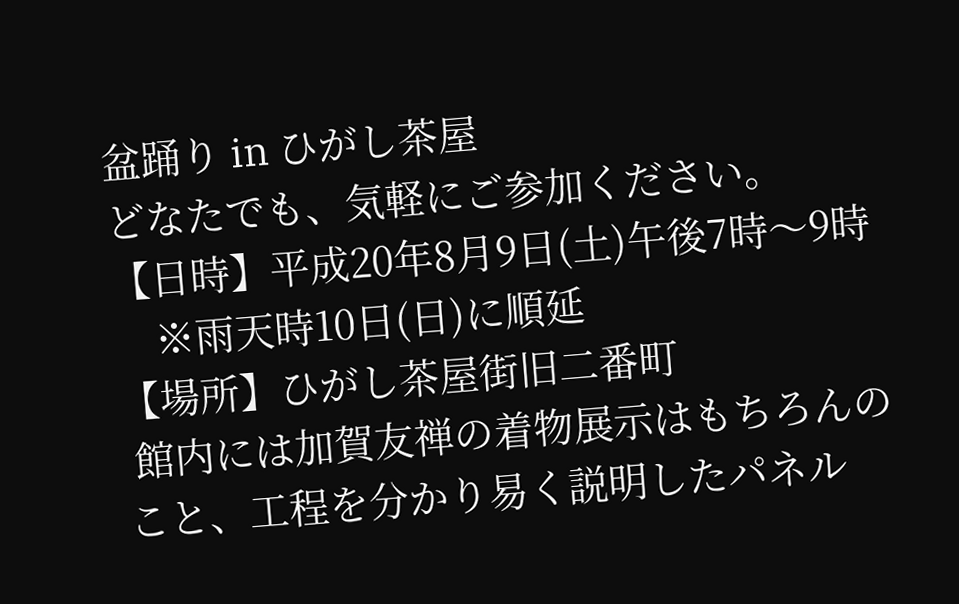盆踊り in ひがし茶屋
どなたでも、気軽にご参加ください。
【日時】平成20年8月9日(土)午後7時〜9時
    ※雨天時10日(日)に順延
【場所】ひがし茶屋街旧二番町
 館内には加賀友禅の着物展示はもちろんのこと、工程を分かり易く説明したパネル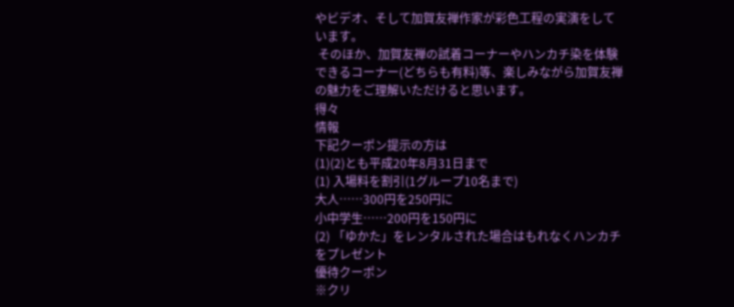やビデオ、そして加賀友禅作家が彩色工程の実演をしています。
 そのほか、加賀友禅の試着コーナーやハンカチ染を体験できるコーナー(どちらも有料)等、楽しみながら加賀友禅の魅力をご理解いただけると思います。
得々
情報
下記クーポン提示の方は
(1)(2)とも平成20年8月31日まで
(1) 入場料を割引(1グループ10名まで)
大人……300円を250円に
小中学生……200円を150円に
(2) 「ゆかた」をレンタルされた場合はもれなくハンカチをプレゼント
優待クーポン
※クリ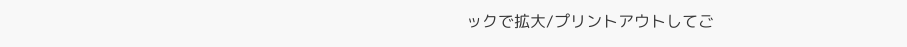ックで拡大/プリントアウトしてご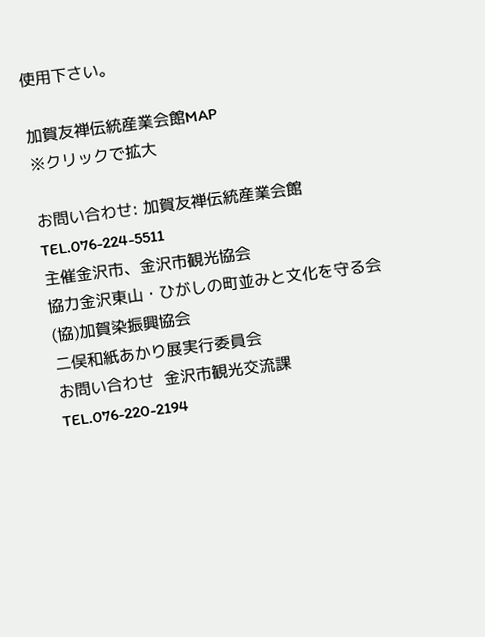使用下さい。

加賀友禅伝統産業会館MAP
※クリックで拡大

お問い合わせ: 加賀友禅伝統産業会館
TEL.076-224-5511
主催金沢市、金沢市観光協会
協力金沢東山・ひがしの町並みと文化を守る会
(協)加賀染振興協会
二俣和紙あかり展実行委員会
お問い合わせ  金沢市観光交流課 TEL.076-220-2194